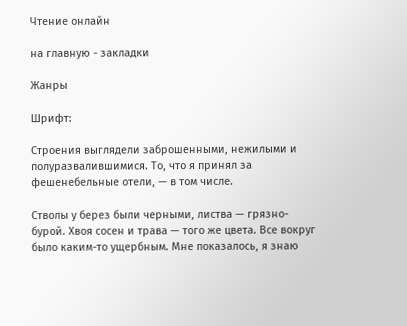Чтение онлайн

на главную - закладки

Жанры

Шрифт:

Строения выглядели заброшенными, нежилыми и полуразвалившимися. То, что я принял за фешенебельные отели, — в том числе.

Стволы у берез были черными, листва — грязно-бурой. Хвоя сосен и трава — того же цвета. Все вокруг было каким-то ущербным. Мне показалось, я знаю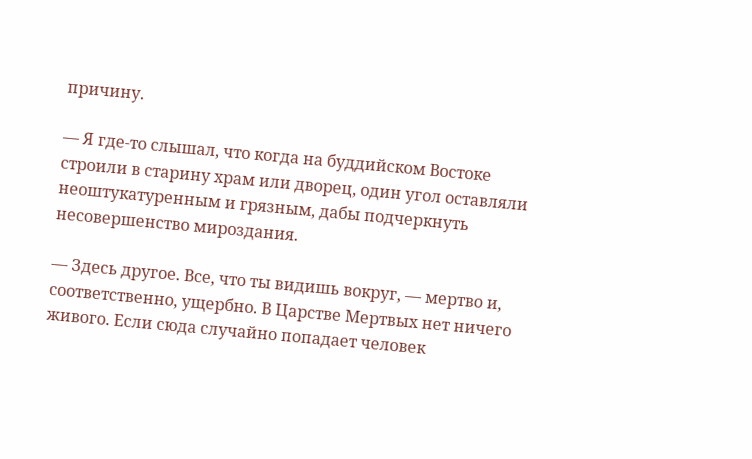причину.

— Я где-то слышал, что когда на буддийском Востоке строили в старину храм или дворец, один угол оставляли неоштукатуренным и грязным, дабы подчеркнуть несовершенство мироздания.

— Здесь другое. Все, что ты видишь вокруг, — мертво и, соответственно, ущербно. В Царстве Мертвых нет ничего живого. Если сюда случайно попадает человек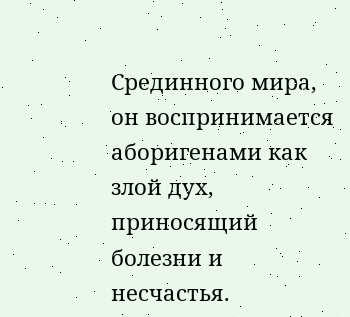Срединного мира, он воспринимается аборигенами как злой дух, приносящий болезни и несчастья.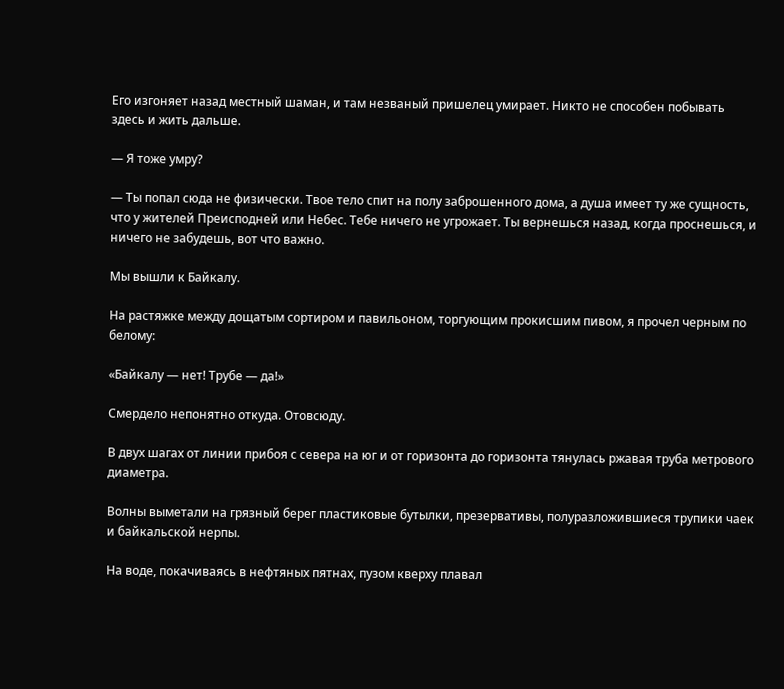Его изгоняет назад местный шаман, и там незваный пришелец умирает. Никто не способен побывать здесь и жить дальше.

— Я тоже умру?

— Ты попал сюда не физически. Твое тело спит на полу заброшенного дома, а душа имеет ту же сущность, что у жителей Преисподней или Небес. Тебе ничего не угрожает. Ты вернешься назад, когда проснешься, и ничего не забудешь, вот что важно.

Мы вышли к Байкалу.

На растяжке между дощатым сортиром и павильоном, торгующим прокисшим пивом, я прочел черным по белому:

«Байкалу — нет! Трубе — да!»

Смердело непонятно откуда. Отовсюду.

В двух шагах от линии прибоя с севера на юг и от горизонта до горизонта тянулась ржавая труба метрового диаметра.

Волны выметали на грязный берег пластиковые бутылки, презервативы, полуразложившиеся трупики чаек и байкальской нерпы.

На воде, покачиваясь в нефтяных пятнах, пузом кверху плавал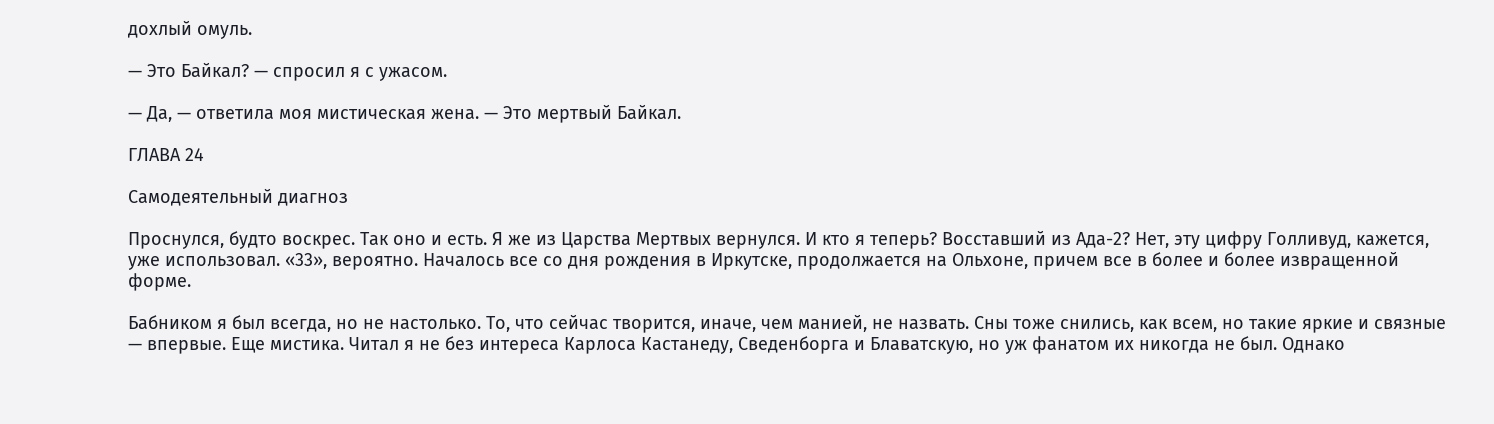дохлый омуль.

— Это Байкал? — спросил я с ужасом.

— Да, — ответила моя мистическая жена. — Это мертвый Байкал.

ГЛАВА 24

Самодеятельный диагноз

Проснулся, будто воскрес. Так оно и есть. Я же из Царства Мертвых вернулся. И кто я теперь? Восставший из Ада-2? Нет, эту цифру Голливуд, кажется, уже использовал. «33», вероятно. Началось все со дня рождения в Иркутске, продолжается на Ольхоне, причем все в более и более извращенной форме.

Бабником я был всегда, но не настолько. То, что сейчас творится, иначе, чем манией, не назвать. Сны тоже снились, как всем, но такие яркие и связные — впервые. Еще мистика. Читал я не без интереса Карлоса Кастанеду, Сведенборга и Блаватскую, но уж фанатом их никогда не был. Однако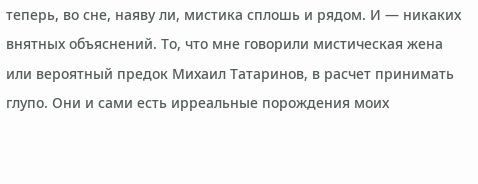теперь, во сне, наяву ли, мистика сплошь и рядом. И — никаких внятных объяснений. То, что мне говорили мистическая жена или вероятный предок Михаил Татаринов, в расчет принимать глупо. Они и сами есть ирреальные порождения моих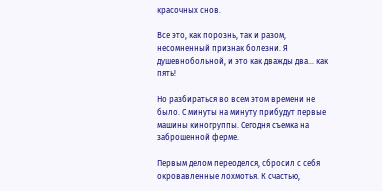красочных снов.

Все это, как порознь, так и разом, несомненный признак болезни. Я душевнобольной, и это как дважды два… как пять!

Но разбираться во всем этом времени не было. С минуты на минуту прибудут первые машины киногруппы. Сегодня съемка на заброшенной ферме.

Первым делом переоделся, сбросил с себя окровавленные лохмотья. К счастью,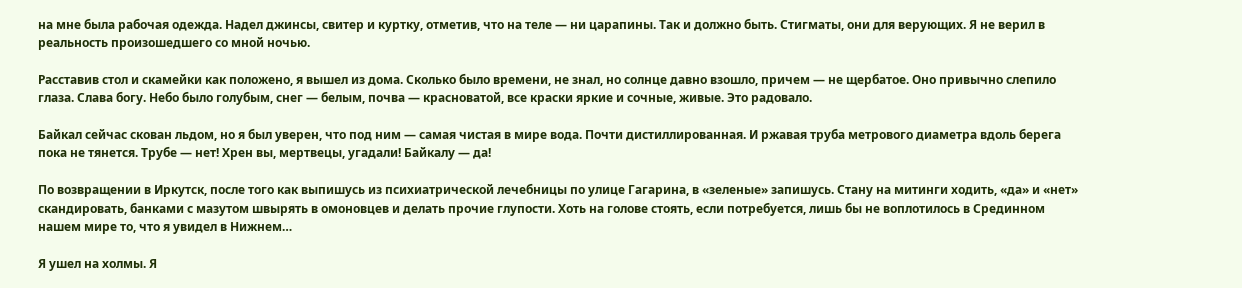на мне была рабочая одежда. Надел джинсы, свитер и куртку, отметив, что на теле — ни царапины. Так и должно быть. Стигматы, они для верующих. Я не верил в реальность произошедшего со мной ночью.

Расставив стол и скамейки как положено, я вышел из дома. Сколько было времени, не знал, но солнце давно взошло, причем — не щербатое. Оно привычно слепило глаза. Слава богу. Небо было голубым, снег — белым, почва — красноватой, все краски яркие и сочные, живые. Это радовало.

Байкал сейчас скован льдом, но я был уверен, что под ним — самая чистая в мире вода. Почти дистиллированная. И ржавая труба метрового диаметра вдоль берега пока не тянется. Трубе — нет! Хрен вы, мертвецы, угадали! Байкалу — да!

По возвращении в Иркутск, после того как выпишусь из психиатрической лечебницы по улице Гагарина, в «зеленые» запишусь. Стану на митинги ходить, «да» и «нет» скандировать, банками с мазутом швырять в омоновцев и делать прочие глупости. Хоть на голове стоять, если потребуется, лишь бы не воплотилось в Срединном нашем мире то, что я увидел в Нижнем…

Я ушел на холмы. Я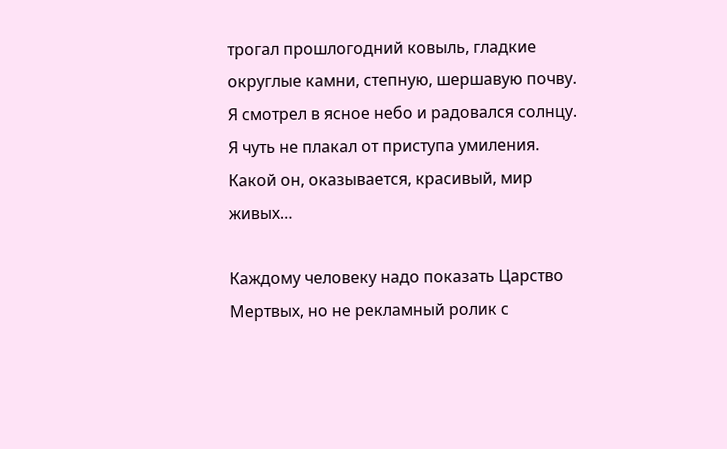трогал прошлогодний ковыль, гладкие округлые камни, степную, шершавую почву. Я смотрел в ясное небо и радовался солнцу. Я чуть не плакал от приступа умиления. Какой он, оказывается, красивый, мир живых…

Каждому человеку надо показать Царство Мертвых, но не рекламный ролик с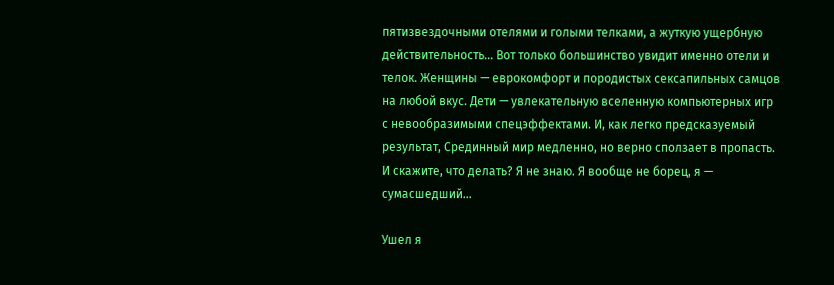пятизвездочными отелями и голыми телками, а жуткую ущербную действительность… Вот только большинство увидит именно отели и телок. Женщины — еврокомфорт и породистых сексапильных самцов на любой вкус. Дети — увлекательную вселенную компьютерных игр с невообразимыми спецэффектами. И, как легко предсказуемый результат, Срединный мир медленно, но верно сползает в пропасть. И скажите, что делать? Я не знаю. Я вообще не борец, я — сумасшедший…

Ушел я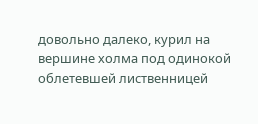довольно далеко, курил на вершине холма под одинокой облетевшей лиственницей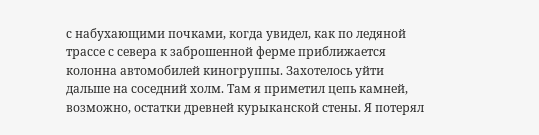с набухающими почками, когда увидел, как по ледяной трассе с севера к заброшенной ферме приближается колонна автомобилей киногруппы. Захотелось уйти дальше на соседний холм. Там я приметил цепь камней, возможно, остатки древней курыканской стены. Я потерял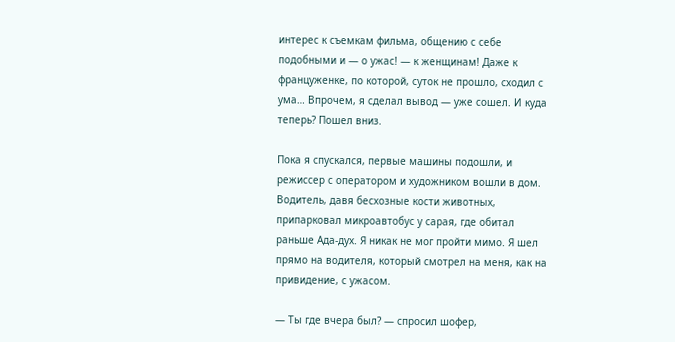интерес к съемкам фильма, общению с себе подобными и — о ужас! — к женщинам! Даже к француженке, по которой, суток не прошло, сходил с ума… Впрочем, я сделал вывод — уже сошел. И куда теперь? Пошел вниз.

Пока я спускался, первые машины подошли, и режиссер с оператором и художником вошли в дом. Водитель, давя бесхозные кости животных, припарковал микроавтобус у сарая, где обитал раньше Ада-дух. Я никак не мог пройти мимо. Я шел прямо на водителя, который смотрел на меня, как на привидение, с ужасом.

— Ты где вчера был? — спросил шофер,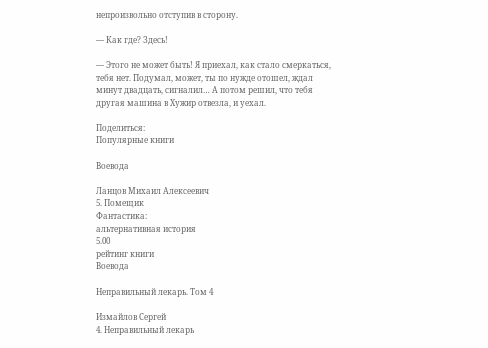непроизвольно отступив в сторону.

— Как где? Здесь!

— Этого не может быть! Я приехал, как стало смеркаться, тебя нет. Подумал, может, ты по нужде отошел, ждал минут двадцать, сигналил… А потом решил, что тебя другая машина в Хужир отвезла, и уехал.

Поделиться:
Популярные книги

Воевода

Ланцов Михаил Алексеевич
5. Помещик
Фантастика:
альтернативная история
5.00
рейтинг книги
Воевода

Неправильный лекарь. Том 4

Измайлов Сергей
4. Неправильный лекарь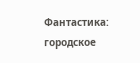Фантастика:
городское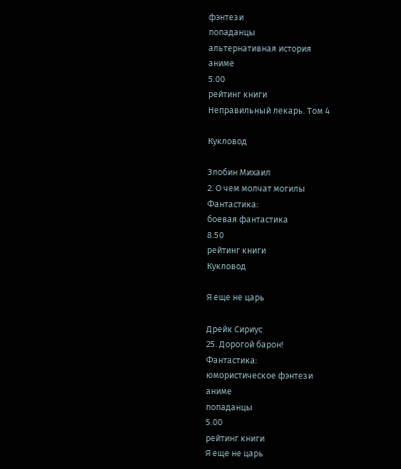фэнтези
попаданцы
альтернативная история
аниме
5.00
рейтинг книги
Неправильный лекарь. Том 4

Кукловод

Злобин Михаил
2. О чем молчат могилы
Фантастика:
боевая фантастика
8.50
рейтинг книги
Кукловод

Я еще не царь

Дрейк Сириус
25. Дорогой барон!
Фантастика:
юмористическое фэнтези
аниме
попаданцы
5.00
рейтинг книги
Я еще не царь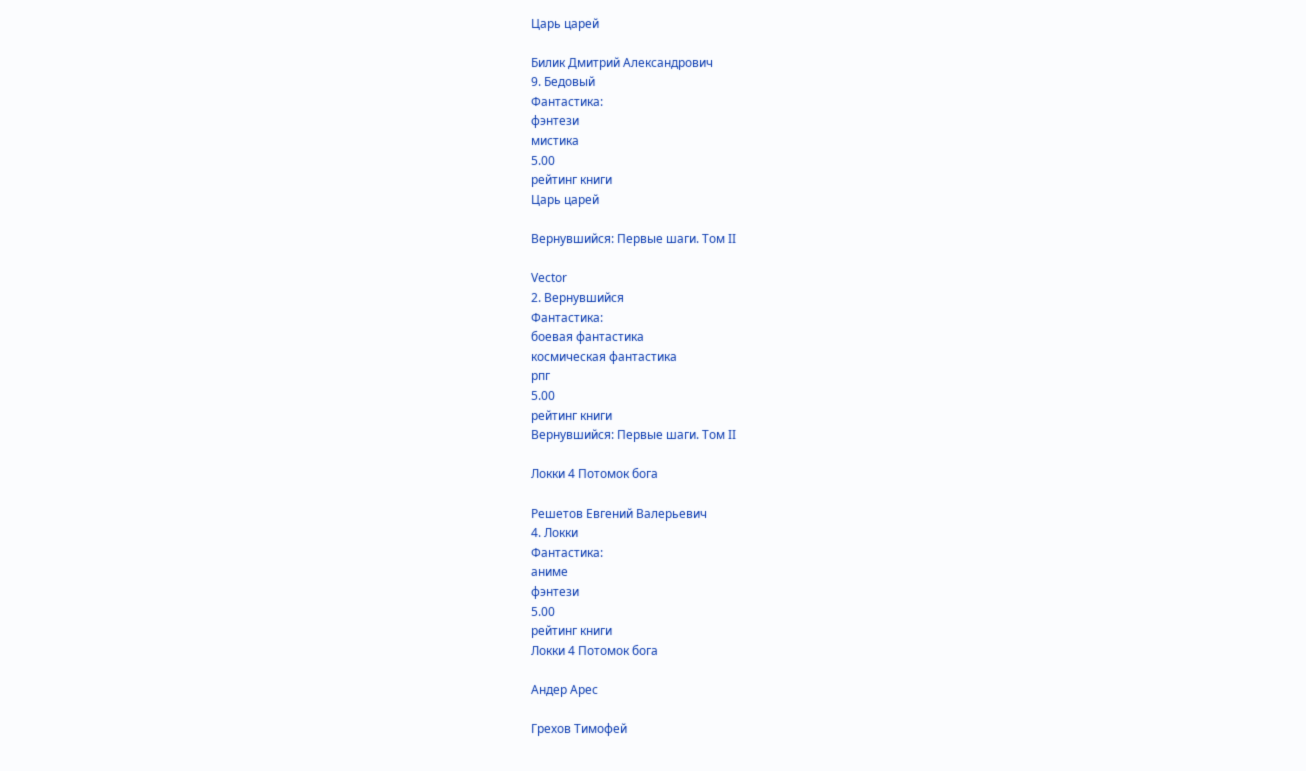Царь царей

Билик Дмитрий Александрович
9. Бедовый
Фантастика:
фэнтези
мистика
5.00
рейтинг книги
Царь царей

Вернувшийся: Первые шаги. Том II

Vector
2. Вернувшийся
Фантастика:
боевая фантастика
космическая фантастика
рпг
5.00
рейтинг книги
Вернувшийся: Первые шаги. Том II

Локки 4 Потомок бога

Решетов Евгений Валерьевич
4. Локки
Фантастика:
аниме
фэнтези
5.00
рейтинг книги
Локки 4 Потомок бога

Андер Арес

Грехов Тимофей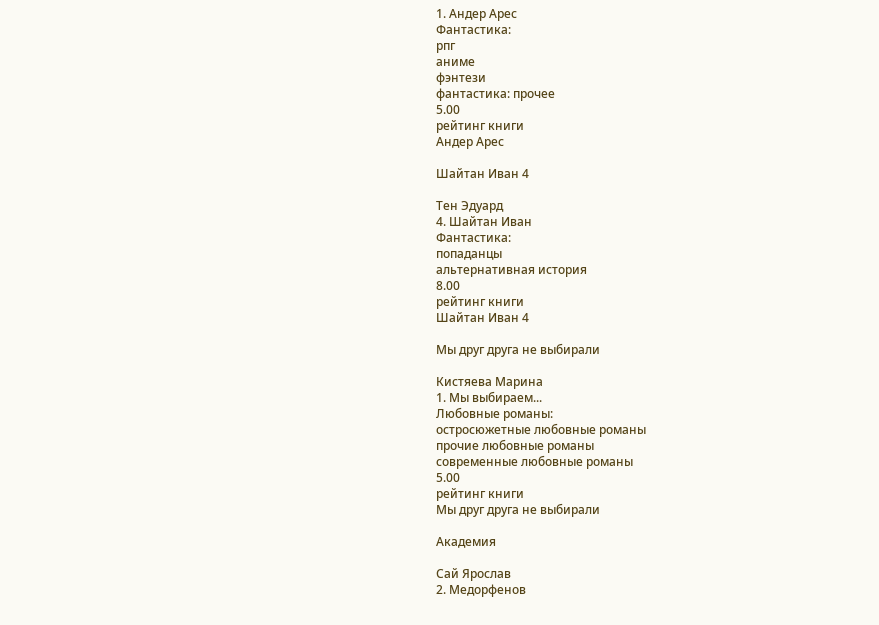1. Андер Арес
Фантастика:
рпг
аниме
фэнтези
фантастика: прочее
5.00
рейтинг книги
Андер Арес

Шайтан Иван 4

Тен Эдуард
4. Шайтан Иван
Фантастика:
попаданцы
альтернативная история
8.00
рейтинг книги
Шайтан Иван 4

Мы друг друга не выбирали

Кистяева Марина
1. Мы выбираем...
Любовные романы:
остросюжетные любовные романы
прочие любовные романы
современные любовные романы
5.00
рейтинг книги
Мы друг друга не выбирали

Академия

Сай Ярослав
2. Медорфенов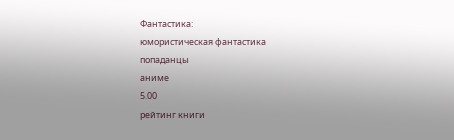Фантастика:
юмористическая фантастика
попаданцы
аниме
5.00
рейтинг книги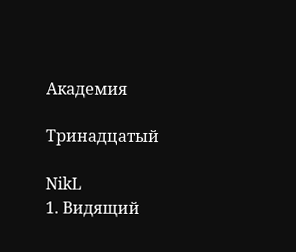Академия

Тринадцатый

NikL
1. Видящий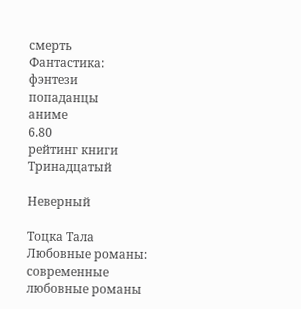смерть
Фантастика:
фэнтези
попаданцы
аниме
6.80
рейтинг книги
Тринадцатый

Неверный

Тоцка Тала
Любовные романы:
современные любовные романы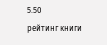5.50
рейтинг книги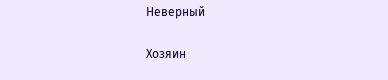Неверный

Хозяин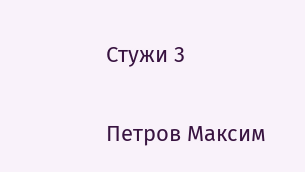Стужи 3

Петров Максим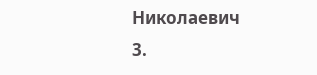Николаевич
3.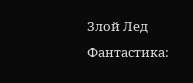Злой Лед
Фантастика: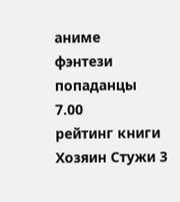аниме
фэнтези
попаданцы
7.00
рейтинг книги
Хозяин Стужи 3